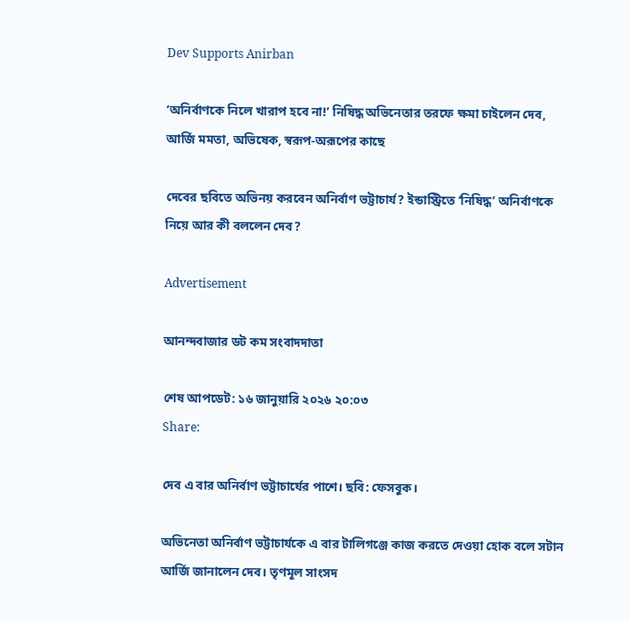Dev Supports Anirban

‘অনির্বাণকে নিলে খারাপ হবে না!’ নিষিদ্ধ অভিনেতার তরফে ক্ষমা চাইলেন দেব, আর্জি মমতা, অভিষেক, স্বরূপ-অরূপের কাছে

দেবের ছবিতে অভিনয় করবেন অনির্বাণ ভট্টাচার্য? ইন্ডাস্ট্রিতে ‘নিষিদ্ধ’ অনির্বাণকে নিয়ে আর কী বললেন দেব?

Advertisement

আনন্দবাজার ডট কম সংবাদদাতা

শেষ আপডেট: ১৬ জানুয়ারি ২০২৬ ২০:০৩
Share:

দেব এ বার অনির্বাণ ভট্টাচার্যের পাশে। ছবি: ফেসবুক।

অভিনেতা অনির্বাণ ভট্টাচার্যকে এ বার টালিগঞ্জে কাজ করতে দেওয়া হোক বলে সটান আর্জি জানালেন দেব। তৃণমূল সাংসদ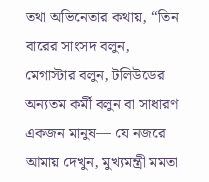তথা অভিনেতার কথায়, ‘‘তিন বারের সাংসদ বলুন, মেগাস্টার বলুন, টলিউডের অন্যতম কর্মী বলুন বা সাধারণ একজন মানুষ— যে নজরে আমায় দেখুন, মুখ্যমন্ত্রী মমতা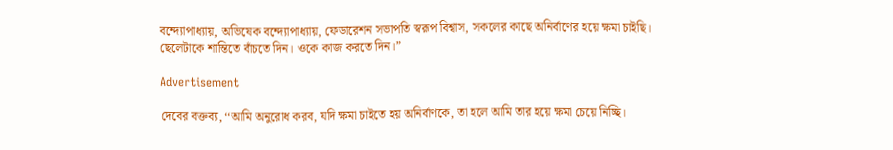বন্দ্যোপাধ্যায়, অভিষেক বন্দ্যোপাধ্যায়, ফেডারেশন সভাপতি স্বরূপ বিশ্বাস, সকলের কাছে অনির্বাণের হয়ে ক্ষমা চাইছি। ছেলেটাকে শান্তিতে বাঁচতে দিন। ওকে কাজ করতে দিন।”

Advertisement

দেবের বক্তব্য, ‘‘আমি অনুরোধ করব, যদি ক্ষমা চাইতে হয় অনির্বাণকে, তা হলে আমি তার হয়ে ক্ষমা চেয়ে নিচ্ছি।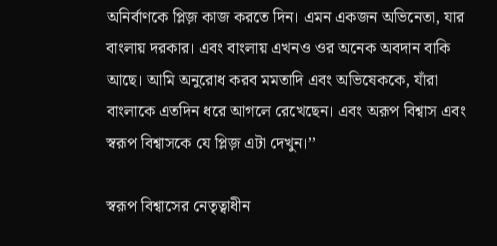অনির্বাণকে প্লিজ় কাজ করতে দিন। এমন একজন অভিনেতা, যার বাংলায় দরকার। এবং বাংলায় এখনও ওর অনেক অবদান বাকি আছে। আমি অনুরোধ করব মমতাদি এবং অভিষেককে, যাঁরা বাংলাকে এতদিন ধরে আগলে রেখেছেন। এবং অরূপ বিশ্বাস এবং স্বরূপ বিশ্বাসকে যে প্লিজ় এটা দেখুন।’’

স্বরূপ বিশ্বাসের নেতৃত্বাধীন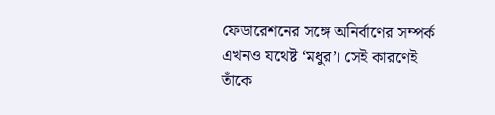ফেডারেশনের সঙ্গে অনির্বাণের সম্পর্ক এখনও যথেষ্ট ‘মধুর’। সেই কারণেই তাঁকে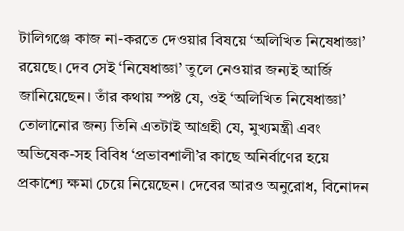টালিগঞ্জে কাজ না-করতে দেওয়ার বিষয়ে ‘অলিখিত নিষেধাজ্ঞা’ রয়েছে। দেব সেই ‘নিষেধাজ্ঞা’ তুলে নেওয়ার জন্যই আর্জি জানিয়েছেন। তাঁর কথায় স্পষ্ট যে, ওই ‘অলিখিত নিষেধাজ্ঞা’ তোলানোর জন্য তিনি এতটাই আগ্রহী যে, মুখ্যমন্ত্রী এবং অভিষেক-সহ বিবিধ ‘প্রভাবশালী’র কাছে অনির্বাণের হয়ে প্রকাশ্যে ক্ষমা চেয়ে নিয়েছেন। দেবের আরও অনুরোধ, বিনোদন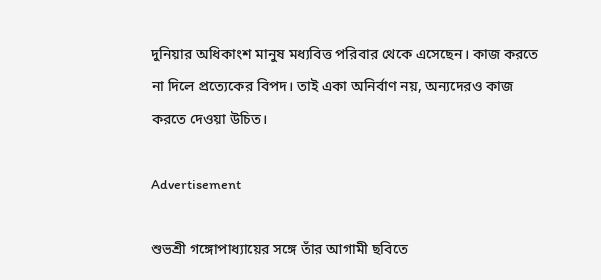দুনিয়ার অধিকাংশ মানুষ মধ্যবিত্ত পরিবার থেকে এসেছেন। কাজ করতে না দিলে প্রত্যেকের বিপদ। তাই একা অনির্বাণ নয়, অন্যদেরও কাজ করতে দেওয়া উচিত।

Advertisement

শুভশ্রী গঙ্গোপাধ্যায়ের সঙ্গে তাঁর আগামী ছবিতে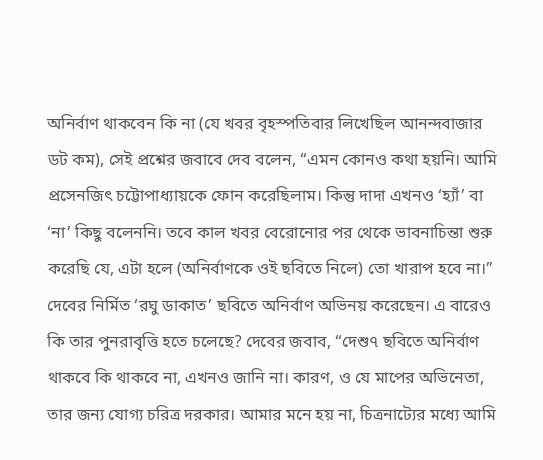অনির্বাণ থাকবেন কি না (যে খবর বৃহস্পতিবার লিখেছিল আনন্দবাজার ডট কম), সেই প্রশ্নের জবাবে দেব বলেন, “এমন কোনও কথা হয়নি। আমি প্রসেনজিৎ চট্টোপাধ্যায়কে ফোন করেছিলাম। কিন্তু দাদা এখনও ‘হ্যাঁ’ বা ‘না’ কিছু বলেননি। তবে কাল খবর বেরোনোর পর থেকে ভাবনাচিন্তা শুরু করেছি যে, এটা হলে (অনির্বাণকে ওই ছবিতে নিলে) তো খারাপ হবে না।” দেবের নির্মিত ‘রঘু ডাকাত’ ছবিতে অনির্বাণ অভিনয় করেছেন। এ বারেও কি তার পুনরাবৃত্তি হতে চলেছে? দেবের জবাব, ‘‘দেশু৭ ছবিতে অনির্বাণ থাকবে কি থাকবে না, এখনও জানি না। কারণ, ও যে মাপের অভিনেতা, তার জন্য যোগ্য চরিত্র দরকার। আমার মনে হয় না, চিত্রনাট্যের মধ্যে আমি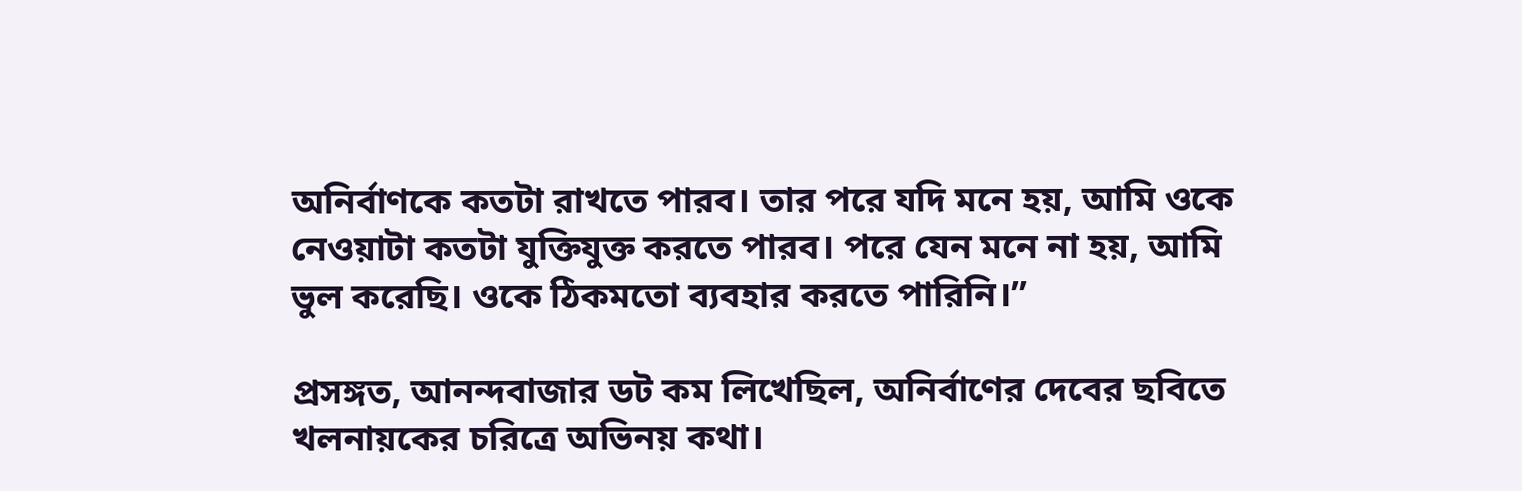অনির্বাণকে কতটা রাখতে পারব। তার পরে যদি মনে হয়, আমি ওকে নেওয়াটা কতটা যুক্তিযুক্ত করতে পারব। পরে যেন মনে না হয়, আমি ভুল করেছি। ওকে ঠিকমতো ব্যবহার করতে পারিনি।”

প্রসঙ্গত, আনন্দবাজার ডট কম লিখেছিল, অনির্বাণের দেবের ছবিতে খলনায়কের চরিত্রে অভিনয় কথা।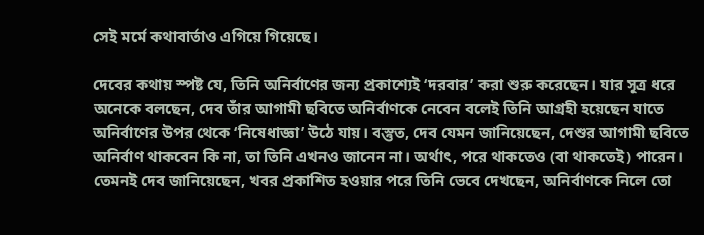সেই মর্মে কথাবার্তাও এগিয়ে গিয়েছে।

দেবের কথায় স্পষ্ট যে, তিনি অনির্বাণের জন্য প্রকাশ্যেই ‘দরবার’ করা শুরু করেছেন। যার সূত্র ধরে অনেকে বলছেন, দেব তাঁর আগামী ছবিতে অনির্বাণকে নেবেন বলেই তিনি আগ্রহী হয়েছেন যাতে অনির্বাণের উপর থেকে ‘নিষেধাজ্ঞা’ উঠে যায়। বস্তুত, দেব যেমন জানিয়েছেন, দেশুর আগামী ছবিতে অনির্বাণ থাকবেন কি না, তা তিনি এখনও জানেন না। অর্থাৎ, পরে থাকতেও (বা থাকতেই) পারেন। তেমনই দেব জানিয়েছেন, খবর প্রকাশিত হওয়ার পরে তিনি ভেবে দেখছেন, অনির্বাণকে নিলে তো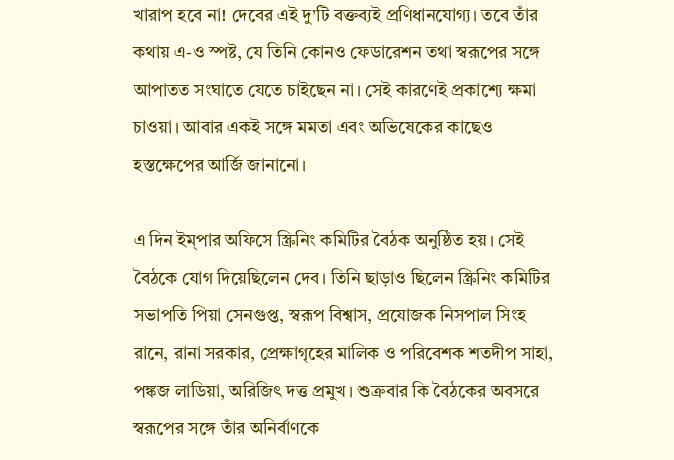খারাপ হবে না! দেবের এই দু’টি বক্তব্যই প্রণিধানযোগ্য। তবে তাঁর কথায় এ-ও স্পষ্ট, যে তিনি কোনও ফেডারেশন তথা স্বরূপের সঙ্গে আপাতত সংঘাতে যেতে চাইছেন না। সেই কারণেই প্রকাশ্যে ক্ষমা চাওয়া। আবার একই সঙ্গে মমতা এবং অভিষেকের কাছেও হস্তক্ষেপের আর্জি জানানো।

এ দিন ইম্‌পার অফিসে স্ক্রিনিং কমিটির বৈঠক অনুষ্ঠিত হয়। সেই বৈঠকে যোগ দিয়েছিলেন দেব। তিনি ছাড়াও ছিলেন স্ক্রিনিং কমিটির সভাপতি পিয়া সেনগুপ্ত, স্বরূপ বিশ্বাস, প্রযোজক নিসপাল সিংহ রানে, রানা সরকার, প্রেক্ষাগৃহের মালিক ও পরিবেশক শতদীপ সাহা, পঙ্কজ লাডিয়া, অরিজিৎ দত্ত প্রমুখ। শুক্রবার কি বৈঠকের অবসরে স্বরূপের সঙ্গে তাঁর অনির্বাণকে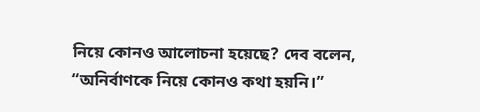নিয়ে কোনও আলোচনা হয়েছে? দেব বলেন, “অনির্বাণকে নিয়ে কোনও কথা হয়নি।”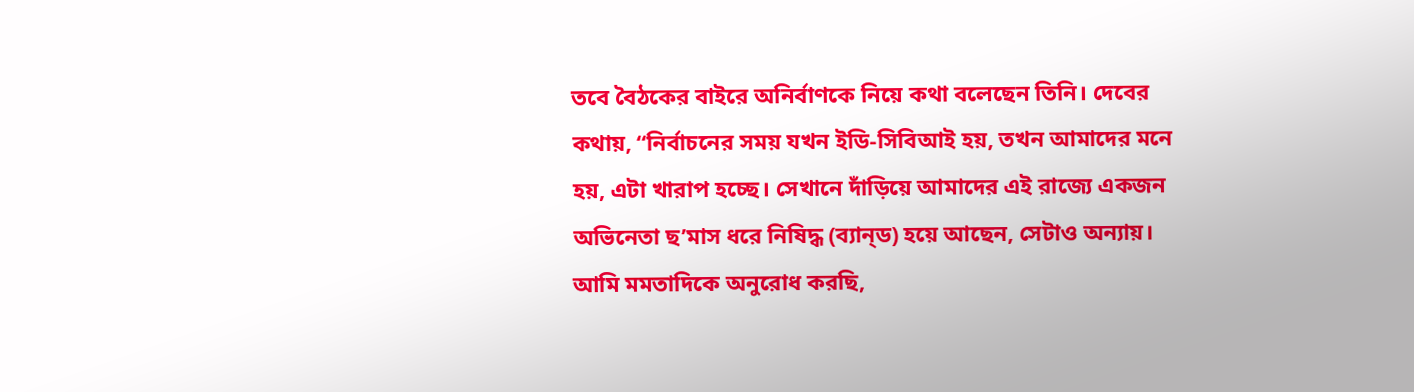তবে বৈঠকের বাইরে অনির্বাণকে নিয়ে কথা বলেছেন তিনি। দেবের কথায়, ‘‘নির্বাচনের সময় যখন ইডি-সিবিআই হয়, তখন আমাদের মনে হয়, এটা খারাপ হচ্ছে। সেখানে দাঁড়িয়ে আমাদের এই রাজ্যে একজন অভিনেতা ছ’মাস ধরে নিষিদ্ধ (ব্যান্‌ড) হয়ে আছেন, সেটাও অন্যায়। আমি মমতাদিকে অনুরোধ করছি,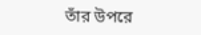তাঁর উপরে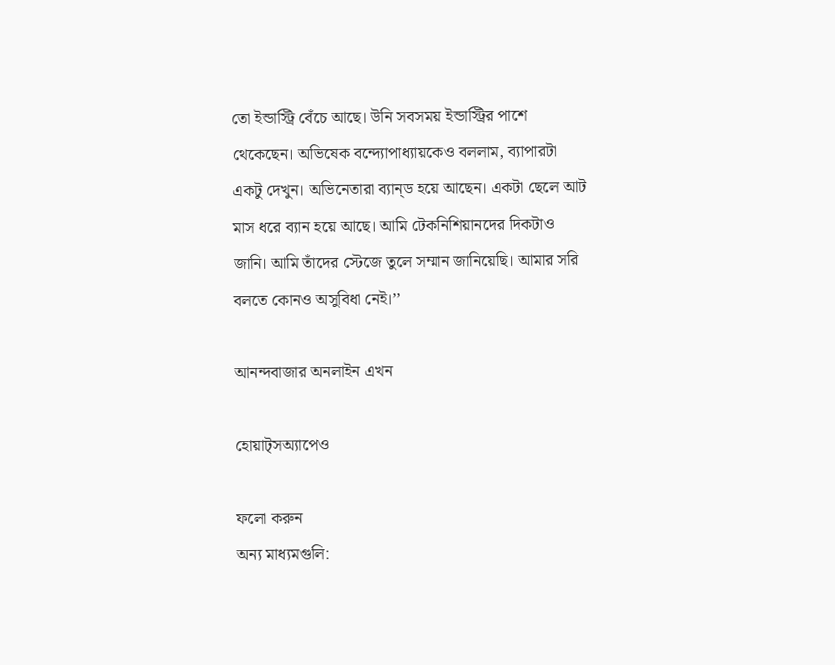তো ইন্ডাস্ট্রি বেঁচে আছে। উনি সবসময় ইন্ডাস্ট্রির পাশে থেকেছেন। অভিষেক বন্দ্যোপাধ্যায়কেও বললাম, ব্যাপারটা একটু দেখুন। অভিনেতারা ব্যান্‌ড হয়ে আছেন। একটা ছেলে আট মাস ধরে ব্যান হয়ে আছে। আমি টেকনিশিয়ানদের দিকটাও জানি। আমি তাঁদের স্টেজে তুলে সম্মান জানিয়েছি। আমার সরি বলতে কোনও অসুবিধা নেই।’’

আনন্দবাজার অনলাইন এখন

হোয়াট্‌সঅ্যাপেও

ফলো করুন
অন্য মাধ্যমগুলি: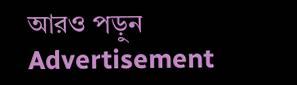আরও পড়ুন
Advertisement